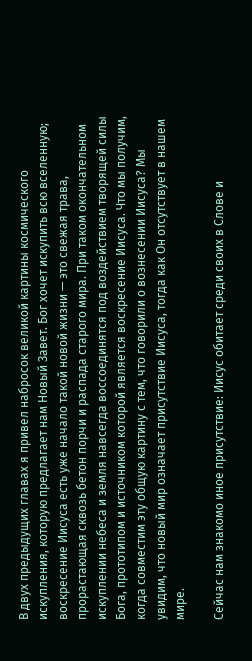В двух предыдущих главах я привел набросок великой картины космического искупления, которую предлагает нам Новый Завет. Бог хочет искупить всю вселенную; воскресение Иисуса есть уже начало такой новой жизни — это свежая трава, прорастающая сквозь бетон порчи и распада старого мира. При таком окончательном искуплении небеса и земля навсегда воссоединятся под воздействием творящей силы Бога, прототипом и источником которой является воскресение Иисуса. Что мы получим, когда совместим эту общую картину с тем, что говорили о вознесении Иисуса? Мы увидим, что новый мир означает присутствие Иисуса, тогда как Он отсутствует в нашем мире.

Сейчас нам знакомо иное присутствие: Иисус обитает среди своих в Слове и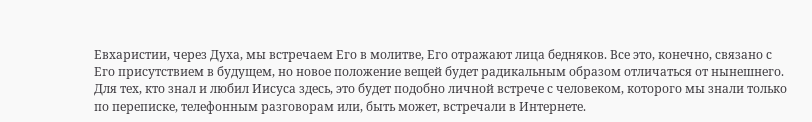Евхаристии, через Духа, мы встречаем Его в молитве, Его отражают лица бедняков. Все это, конечно, связано с Его присутствием в будущем, но новое положение вещей будет радикальным образом отличаться от нынешнего. Для тех, кто знал и любил Иисуса здесь, это будет подобно личной встрече с человеком, которого мы знали только по переписке, телефонным разговорам или, быть может, встречали в Интернете.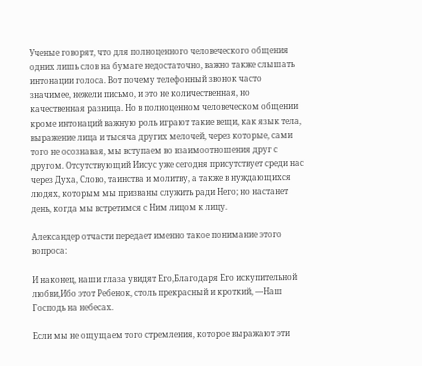Ученые говорят, что для полноценного человеческого общения одних лишь слов на бумаге недостаточно, важно также слышать интонации голоса. Вот почему телефонный звонок часто значимее, нежели письмо, и это не количественная, но качественная разница. Но в полноценном человеческом общении кроме интонаций важную роль играют такие вещи, как язык тела, выражение лица и тысяча других мелочей, через которые, сами того не осознавая, мы вступаем во взаимоотношения друг с другом. Отсутствующий Иисус уже сегодня присутствует среди нас через Духа, Слово, таинства и молитву, а также в нуждающихся людях, которым мы призваны служить ради Него; но настанет день, когда мы встретимся с Ним лицом к лицу.

Александер отчасти передает именно такое понимание этого вопроса:

И наконец, наши глаза увидят Его,Благодаря Его искупительной любви,Ибо этот Ребенок, столь прекрасный и кроткий, —Наш Господь на небесах.

Если мы не ощущаем того стремления, которое выражают эти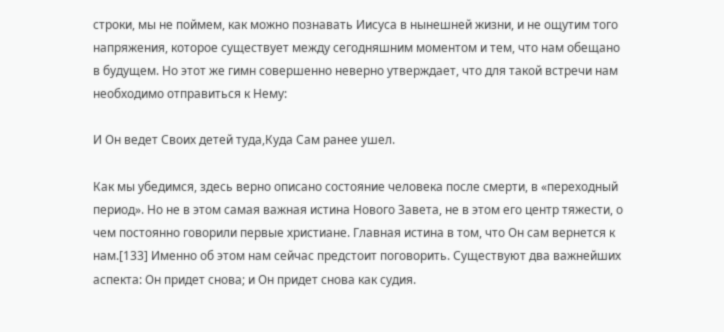строки, мы не поймем, как можно познавать Иисуса в нынешней жизни, и не ощутим того напряжения, которое существует между сегодняшним моментом и тем, что нам обещано в будущем. Но этот же гимн совершенно неверно утверждает, что для такой встречи нам необходимо отправиться к Нему:

И Он ведет Своих детей туда,Куда Сам ранее ушел.

Как мы убедимся, здесь верно описано состояние человека после смерти, в «переходный период». Но не в этом самая важная истина Нового Завета, не в этом его центр тяжести, о чем постоянно говорили первые христиане. Главная истина в том, что Он сам вернется к нам.[133] Именно об этом нам сейчас предстоит поговорить. Существуют два важнейших аспекта: Он придет снова; и Он придет снова как судия.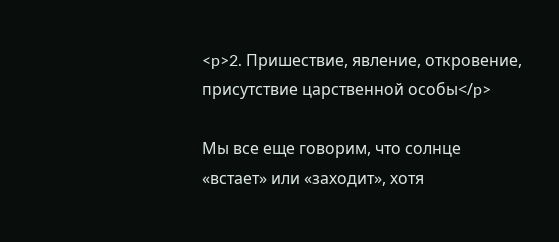<p>2. Пришествие, явление, откровение, присутствие царственной особы</p>

Мы все еще говорим, что солнце «встает» или «заходит», хотя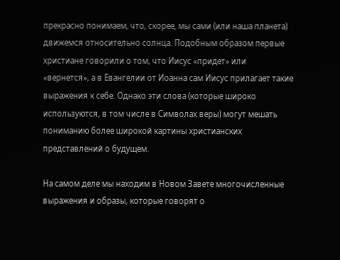прекрасно понимаем, что, скорее, мы сами (или наша планета) движемся относительно солнца. Подобным образом первые христиане говорили о том, что Иисус «придет» или «вернется», а в Евангелии от Иоанна сам Иисус прилагает такие выражения к себе. Однако эти слова (которые широко используются, в том числе в Символах веры) могут мешать пониманию более широкой картины христианских представлений о будущем.

На самом деле мы находим в Новом Завете многочисленные выражения и образы, которые говорят о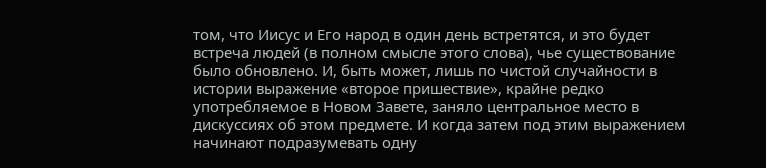том, что Иисус и Его народ в один день встретятся, и это будет встреча людей (в полном смысле этого слова), чье существование было обновлено. И, быть может, лишь по чистой случайности в истории выражение «второе пришествие», крайне редко употребляемое в Новом Завете, заняло центральное место в дискуссиях об этом предмете. И когда затем под этим выражением начинают подразумевать одну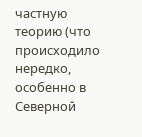частную теорию (что происходило нередко, особенно в Северной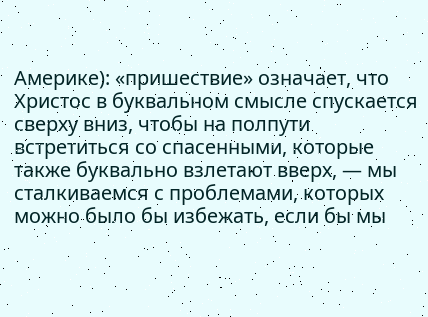Америке): «пришествие» означает, что Христос в буквальном смысле спускается сверху вниз, чтобы на полпути встретиться со спасенными, которые также буквально взлетают вверх, — мы сталкиваемся с проблемами, которых можно было бы избежать, если бы мы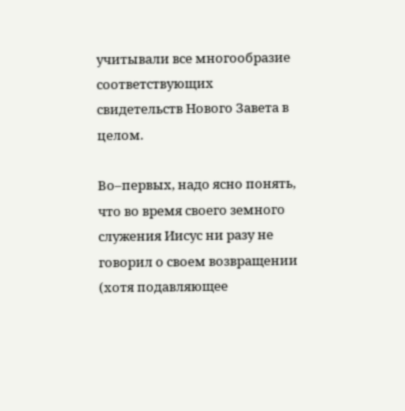учитывали все многообразие соответствующих свидетельств Нового Завета в целом.

Во–первых, надо ясно понять, что во время своего земного служения Иисус ни разу не говорил о своем возвращении (хотя подавляющее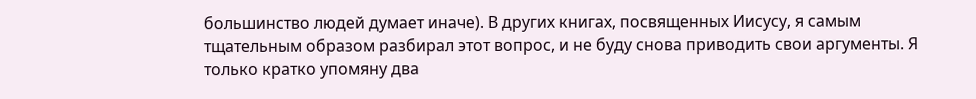большинство людей думает иначе). В других книгах, посвященных Иисусу, я самым тщательным образом разбирал этот вопрос, и не буду снова приводить свои аргументы. Я только кратко упомяну два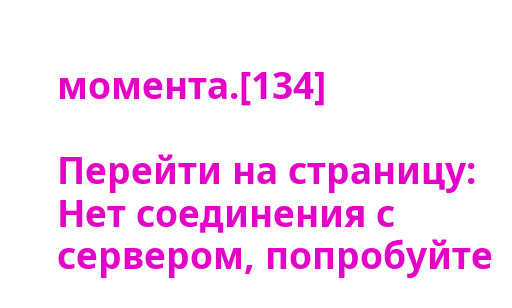момента.[134]

Перейти на страницу:
Нет соединения с сервером, попробуйте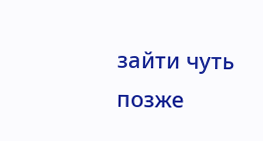зайти чуть позже